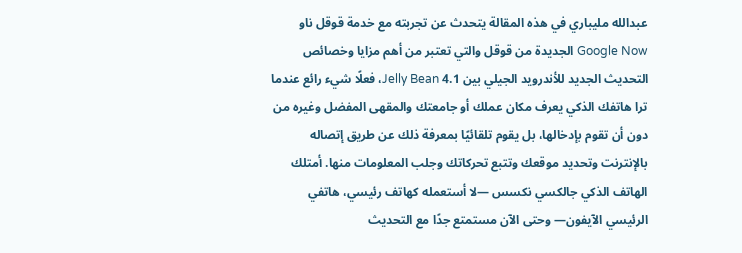عبدالله مليباري في هذه المقالة يتحدث عن تجربته مع خدمة قوقل ناو Google Now الجديدة من قوقل والتي تعتبر من أهم مزايا وخصائص التحديث الجديد للأندرويد الجيلي بين Jelly Bean 4.1، فعلًا شيء رائع عندما ترا هاتفك الذكي يعرف مكان عملك أو جامعتك والمقهى المفضل وغيره من دون أن تقوم بإدخالها، بل يقوم تلقائيًا بمعرفة ذلك عن طريق إتصاله بالإنترنت وتحديد موقعك وتتبع تحركاتك وجلب المعلومات منها. أمتلك الهاتف الذكي جالكسي نكسس —لا أستعمله كهاتف رئيسي، هاتفي الرئيسي الآيفون— وحتى الآن مستمتع جدًا مع التحديث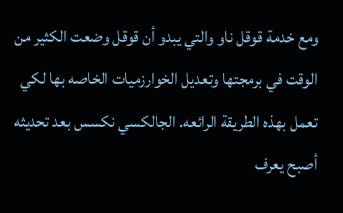ومع خدمة قوقل ناو والتي يبدو أن قوقل وضعت الكثير من الوقت في برمجتها وتعديل الخوارزميات الخاصه بها لكي تعمل بهذه الطريقة الرائعه. الجالكسي نكسس بعد تحديثه أصبح يعرف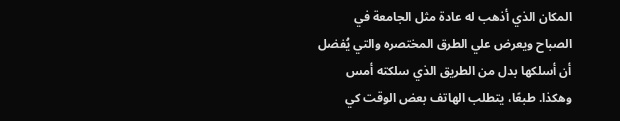المكان الذي أذهب له عادة مثل الجامعة في الصباح ويعرض علي الطرق المختصره والتي يُفضل أن أسلكها بدل من الطريق الذي سلكته أمس وهكذا. طبعًا، يتطلب الهاتف بعض الوقت كي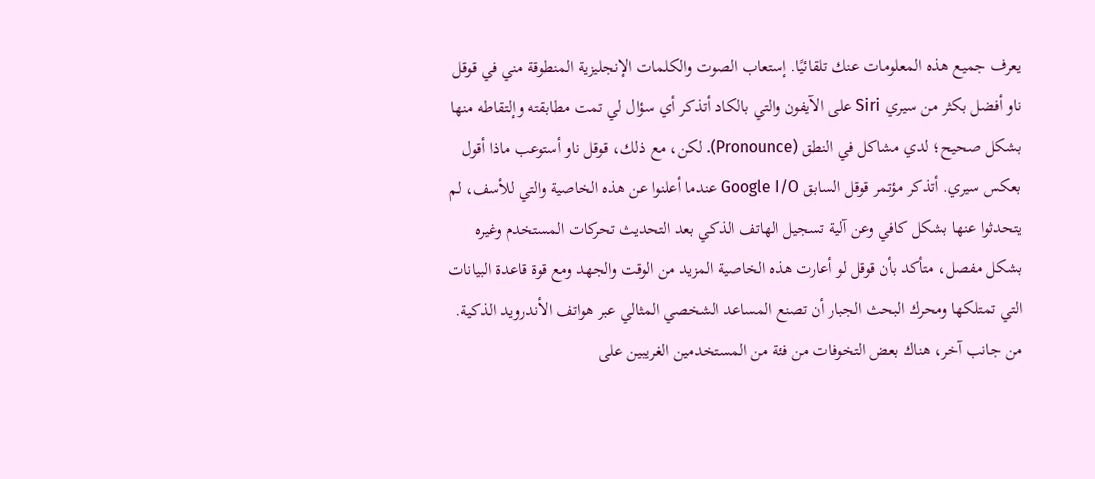يعرف جميع هذه المعلومات عنك تلقائيًا. إستعاب الصوت والكلمات الإنجليزية المنطوقة مني في قوقل ناو أفضل بكثر من سيري Siri على الآيفون والتي بالكاد أتذكر أي سؤال لي تمت مطابقته وإلتقاطه منها بشكل صحيح؛ لدي مشاكل في النطق (Pronounce). لكن، مع ذلك، قوقل ناو أستوعب ماذا أقول بعكس سيري. أتذكر مؤتمر قوقل السابق Google I/O عندما أعلنوا عن هذه الخاصية والتي للأسف، لم يتحدثوا عنها بشكل كافي وعن آلية تسجيل الهاتف الذكي بعد التحديث تحركات المستخدم وغيره بشكل مفصل، متأكد بأن قوقل لو أعارت هذه الخاصية المزيد من الوقت والجهد ومع قوة قاعدة البيانات التي تمتلكها ومحرك البحث الجبار أن تصنع المساعد الشخصي المثالي عبر هواتف الأندرويد الذكية. من جانب آخر، هناك بعض التخوفات من فئة من المستخدمين الغريبين على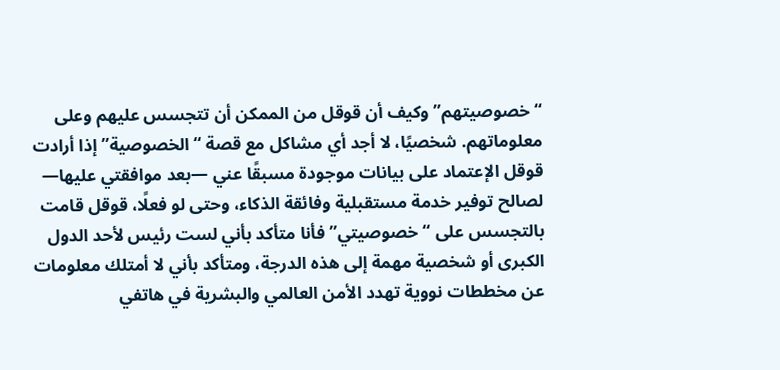“خصوصيتهم” وكيف أن قوقل من الممكن أن تتجسس عليهم وعلى معلوماتهم. شخصيًا، لا أجد أي مشاكل مع قصة “الخصوصية” إذا أرادت قوقل الإعتماد على بيانات موجودة مسبقًا عني —بعد موافقتي عليها— لصالح توفير خدمة مستقبلية وفائقة الذكاء، وحتى لو فعلًا، قوقل قامت بالتجسس على “خصوصيتي” فأنا متأكد بأني لست رئيس لأحد الدول الكبرى أو شخصية مهمة إلى هذه الدرجة، ومتأكد بأني لا أمتلك معلومات عن مخططات نووية تهدد الأمن العالمي والبشرية في هاتفي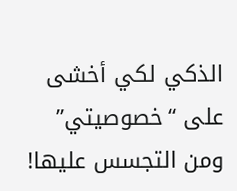الذكي لكي أخشى على “خصوصيتي” ومن التجسس عليها!